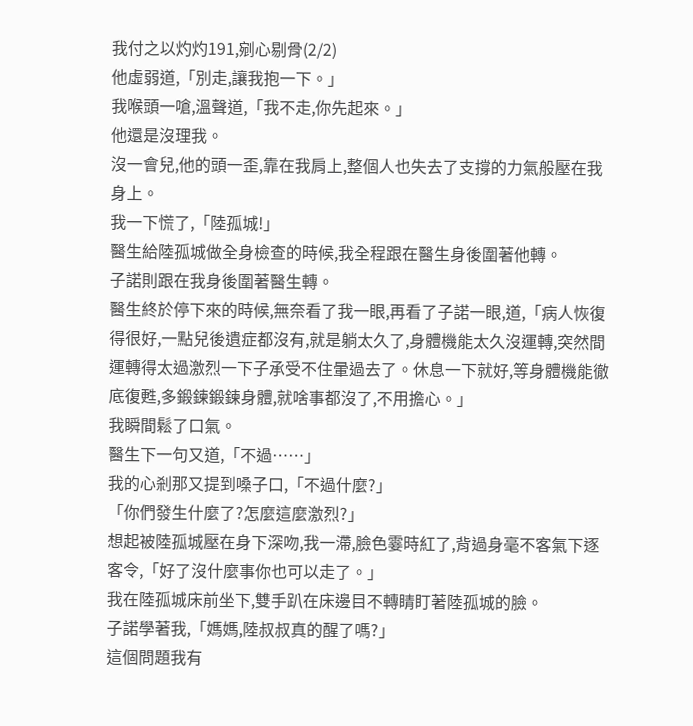我付之以灼灼191,剜心剔骨(2/2)
他虛弱道,「別走,讓我抱一下。」
我喉頭一嗆,溫聲道,「我不走,你先起來。」
他還是沒理我。
沒一會兒,他的頭一歪,靠在我肩上,整個人也失去了支撐的力氣般壓在我身上。
我一下慌了,「陸孤城!」
醫生給陸孤城做全身檢查的時候,我全程跟在醫生身後圍著他轉。
子諾則跟在我身後圍著醫生轉。
醫生終於停下來的時候,無奈看了我一眼,再看了子諾一眼,道,「病人恢復得很好,一點兒後遺症都沒有,就是躺太久了,身體機能太久沒運轉,突然間運轉得太過激烈一下子承受不住暈過去了。休息一下就好,等身體機能徹底復甦,多鍛鍊鍛鍊身體,就啥事都沒了,不用擔心。」
我瞬間鬆了口氣。
醫生下一句又道,「不過……」
我的心剎那又提到嗓子口,「不過什麼?」
「你們發生什麼了?怎麼這麼激烈?」
想起被陸孤城壓在身下深吻,我一滯,臉色霎時紅了,背過身毫不客氣下逐客令,「好了沒什麼事你也可以走了。」
我在陸孤城床前坐下,雙手趴在床邊目不轉睛盯著陸孤城的臉。
子諾學著我,「媽媽,陸叔叔真的醒了嗎?」
這個問題我有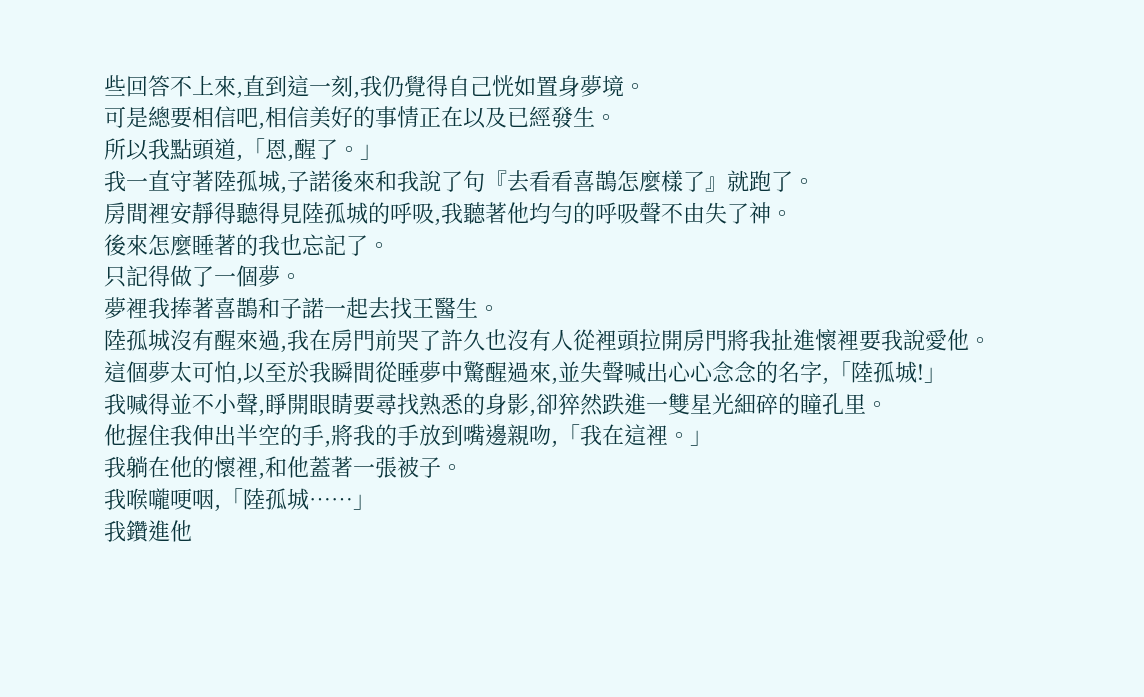些回答不上來,直到這一刻,我仍覺得自己恍如置身夢境。
可是總要相信吧,相信美好的事情正在以及已經發生。
所以我點頭道,「恩,醒了。」
我一直守著陸孤城,子諾後來和我說了句『去看看喜鵲怎麼樣了』就跑了。
房間裡安靜得聽得見陸孤城的呼吸,我聽著他均勻的呼吸聲不由失了神。
後來怎麼睡著的我也忘記了。
只記得做了一個夢。
夢裡我捧著喜鵲和子諾一起去找王醫生。
陸孤城沒有醒來過,我在房門前哭了許久也沒有人從裡頭拉開房門將我扯進懷裡要我說愛他。
這個夢太可怕,以至於我瞬間從睡夢中驚醒過來,並失聲喊出心心念念的名字,「陸孤城!」
我喊得並不小聲,睜開眼睛要尋找熟悉的身影,卻猝然跌進一雙星光細碎的瞳孔里。
他握住我伸出半空的手,將我的手放到嘴邊親吻,「我在這裡。」
我躺在他的懷裡,和他蓋著一張被子。
我喉嚨哽咽,「陸孤城……」
我鑽進他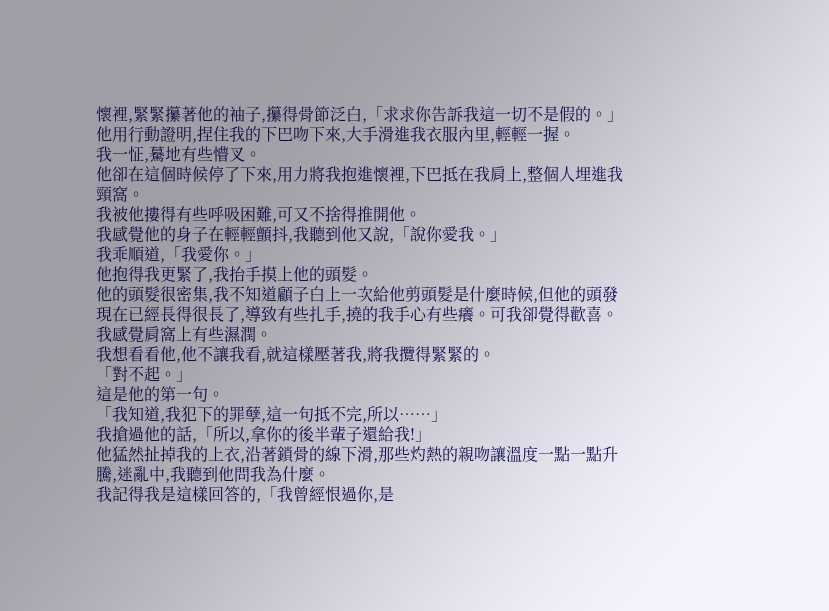懷裡,緊緊攥著他的袖子,攥得骨節泛白,「求求你告訴我這一切不是假的。」
他用行動證明,捏住我的下巴吻下來,大手滑進我衣服內里,輕輕一握。
我一怔,驀地有些懵叉。
他卻在這個時候停了下來,用力將我抱進懷裡,下巴抵在我肩上,整個人埋進我頸窩。
我被他摟得有些呼吸困難,可又不捨得推開他。
我感覺他的身子在輕輕顫抖,我聽到他又說,「說你愛我。」
我乖順道,「我愛你。」
他抱得我更緊了,我抬手摸上他的頭髮。
他的頭髮很密集,我不知道顧子白上一次給他剪頭髮是什麼時候,但他的頭發現在已經長得很長了,導致有些扎手,撓的我手心有些癢。可我卻覺得歡喜。
我感覺肩窩上有些濕潤。
我想看看他,他不讓我看,就這樣壓著我,將我攬得緊緊的。
「對不起。」
這是他的第一句。
「我知道,我犯下的罪孽,這一句抵不完,所以……」
我搶過他的話,「所以,拿你的後半輩子還給我!」
他猛然扯掉我的上衣,沿著鎖骨的線下滑,那些灼熱的親吻讓溫度一點一點升騰,迷亂中,我聽到他問我為什麼。
我記得我是這樣回答的,「我曾經恨過你,是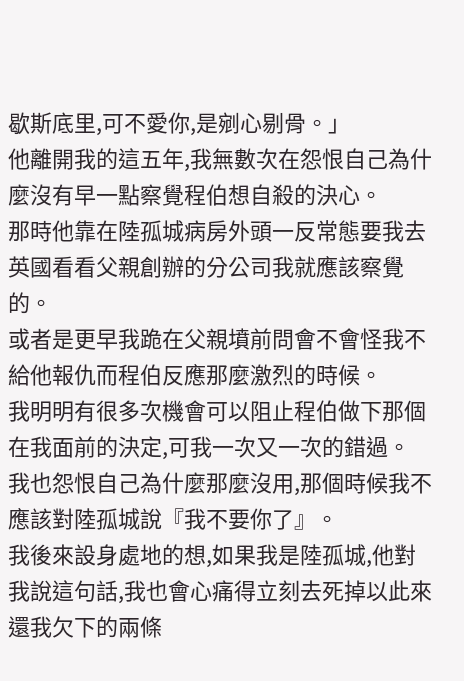歇斯底里,可不愛你,是剜心剔骨。」
他離開我的這五年,我無數次在怨恨自己為什麼沒有早一點察覺程伯想自殺的決心。
那時他靠在陸孤城病房外頭一反常態要我去英國看看父親創辦的分公司我就應該察覺的。
或者是更早我跪在父親墳前問會不會怪我不給他報仇而程伯反應那麼激烈的時候。
我明明有很多次機會可以阻止程伯做下那個在我面前的決定,可我一次又一次的錯過。
我也怨恨自己為什麼那麼沒用,那個時候我不應該對陸孤城說『我不要你了』。
我後來設身處地的想,如果我是陸孤城,他對我說這句話,我也會心痛得立刻去死掉以此來還我欠下的兩條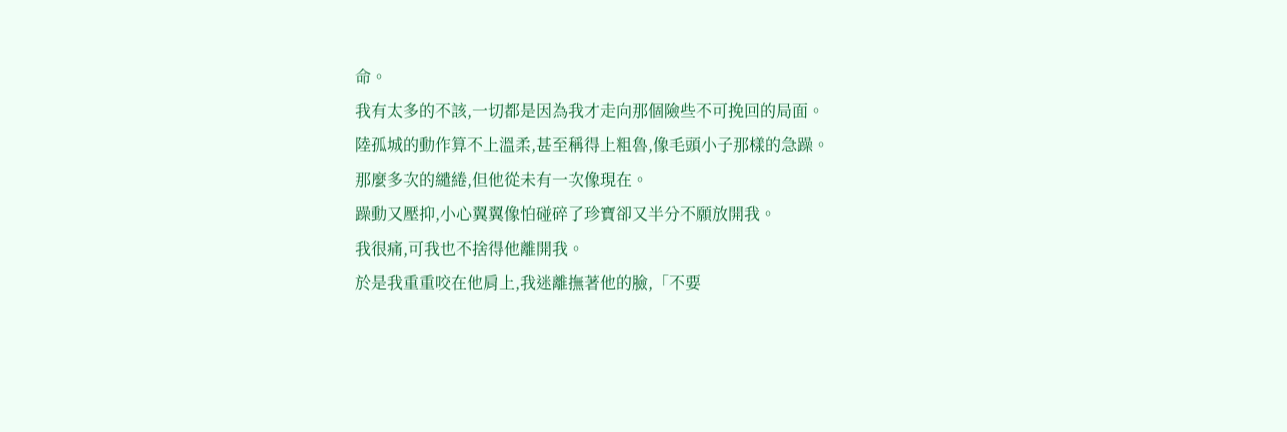命。
我有太多的不該,一切都是因為我才走向那個險些不可挽回的局面。
陸孤城的動作算不上溫柔,甚至稱得上粗魯,像毛頭小子那樣的急躁。
那麼多次的繾綣,但他從未有一次像現在。
躁動又壓抑,小心翼翼像怕碰碎了珍寶卻又半分不願放開我。
我很痛,可我也不捨得他離開我。
於是我重重咬在他肩上,我迷離撫著他的臉,「不要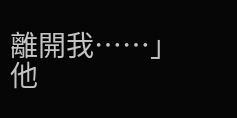離開我……」
他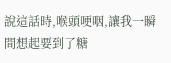說這話時,喉頭哽咽,讓我一瞬間想起要到了糖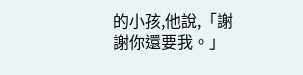的小孩,他說,「謝謝你還要我。」